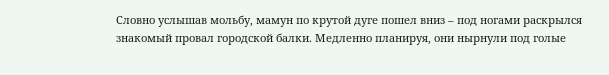Словно услышав мольбу, мамун по крутой дуге пошел вниз – под ногами раскрылся знакомый провал городской балки. Медленно планируя, они нырнули под голые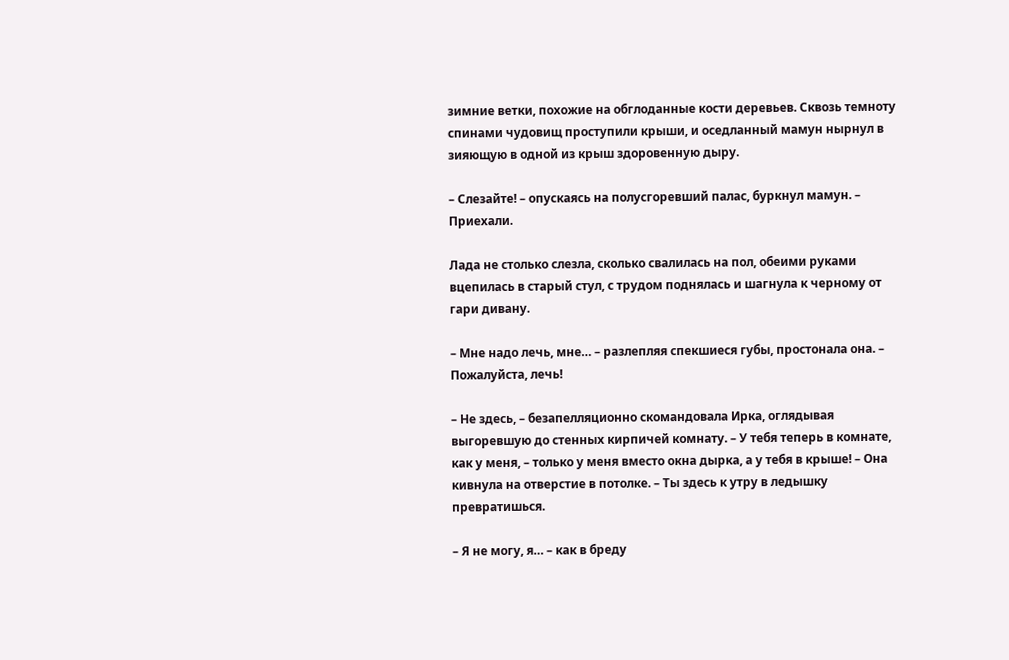зимние ветки, похожие на обглоданные кости деревьев. Сквозь темноту спинами чудовищ проступили крыши, и оседланный мамун нырнул в зияющую в одной из крыш здоровенную дыру.

– Слезайте! – опускаясь на полусгоревший палас, буркнул мамун. – Приехали.

Лада не столько слезла, сколько свалилась на пол, обеими руками вцепилась в старый стул, с трудом поднялась и шагнула к черному от гари дивану.

– Мне надо лечь, мне… – разлепляя спекшиеся губы, простонала она. – Пожалуйста, лечь!

– Не здесь, – безапелляционно скомандовала Ирка, оглядывая выгоревшую до стенных кирпичей комнату. – У тебя теперь в комнате, как у меня, – только у меня вместо окна дырка, а у тебя в крыше! – Она кивнула на отверстие в потолке. – Ты здесь к утру в ледышку превратишься.

– Я не могу, я… – как в бреду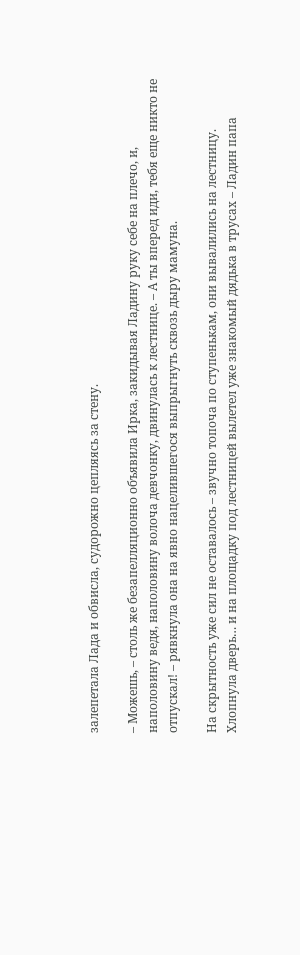залепетала Лада и обвисла, судорожно цепляясь за стену.

– Можешь, – столь же безапелляционно объявила Ирка, закидывая Ладину руку себе на плечо, и, наполовину ведя, наполовину волоча девчонку, двинулась к лестнице. – А ты вперед иди, тебя еще никто не отпускал! – рявкнула она на явно нацелившегося выпрыгнуть сквозь дыру мамуна.

На скрытность уже сил не оставалось – звучно топоча по ступенькам, они вывалились на лестницу. Хлопнула дверь… и на площадку под лестницей вылетел уже знакомый дядька в трусах – Ладин папа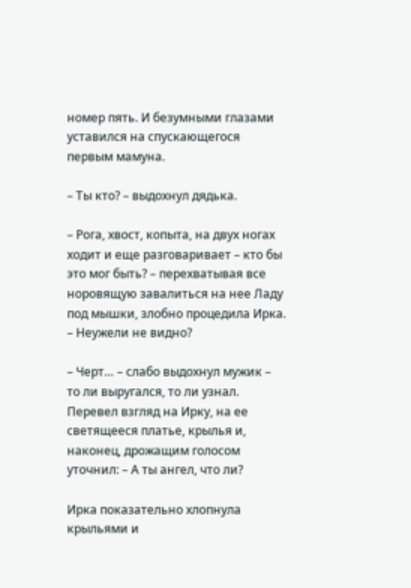номер пять. И безумными глазами уставился на спускающегося первым мамуна.

– Ты кто? – выдохнул дядька.

– Рога, хвост, копыта, на двух ногах ходит и еще разговаривает – кто бы это мог быть? – перехватывая все норовящую завалиться на нее Ладу под мышки, злобно процедила Ирка. – Неужели не видно?

– Черт… – слабо выдохнул мужик – то ли выругался, то ли узнал. Перевел взгляд на Ирку, на ее светящееся платье, крылья и, наконец, дрожащим голосом уточнил: – А ты ангел, что ли?

Ирка показательно хлопнула крыльями и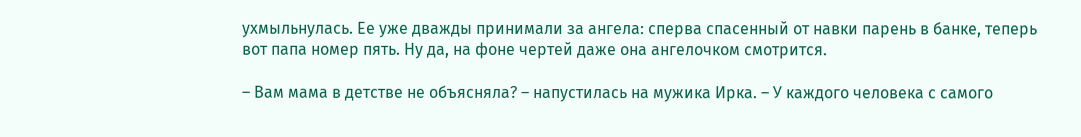ухмыльнулась. Ее уже дважды принимали за ангела: сперва спасенный от навки парень в банке, теперь вот папа номер пять. Ну да, на фоне чертей даже она ангелочком смотрится.

– Вам мама в детстве не объясняла? – напустилась на мужика Ирка. – У каждого человека с самого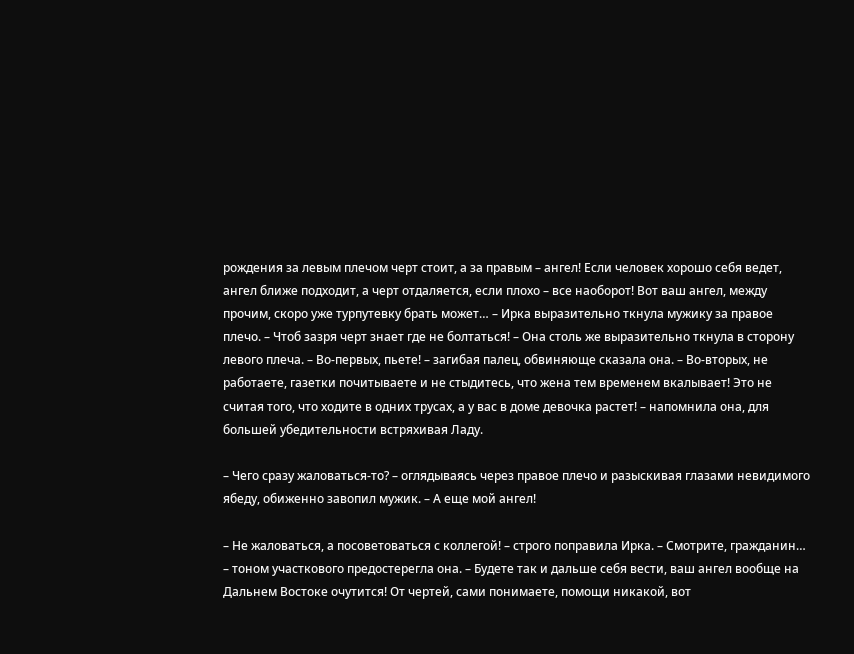рождения за левым плечом черт стоит, а за правым – ангел! Если человек хорошо себя ведет, ангел ближе подходит, а черт отдаляется, если плохо – все наоборот! Вот ваш ангел, между прочим, скоро уже турпутевку брать может… – Ирка выразительно ткнула мужику за правое плечо. – Чтоб зазря черт знает где не болтаться! – Она столь же выразительно ткнула в сторону левого плеча. – Во-первых, пьете! – загибая палец, обвиняюще сказала она. – Во-вторых, не работаете, газетки почитываете и не стыдитесь, что жена тем временем вкалывает! Это не считая того, что ходите в одних трусах, а у вас в доме девочка растет! – напомнила она, для большей убедительности встряхивая Ладу.

– Чего сразу жаловаться-то? – оглядываясь через правое плечо и разыскивая глазами невидимого ябеду, обиженно завопил мужик. – А еще мой ангел!

– Не жаловаться, а посоветоваться с коллегой! – строго поправила Ирка. – Смотрите, гражданин… – тоном участкового предостерегла она. – Будете так и дальше себя вести, ваш ангел вообще на Дальнем Востоке очутится! От чертей, сами понимаете, помощи никакой, вот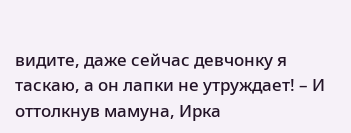видите, даже сейчас девчонку я таскаю, а он лапки не утруждает! – И оттолкнув мамуна, Ирка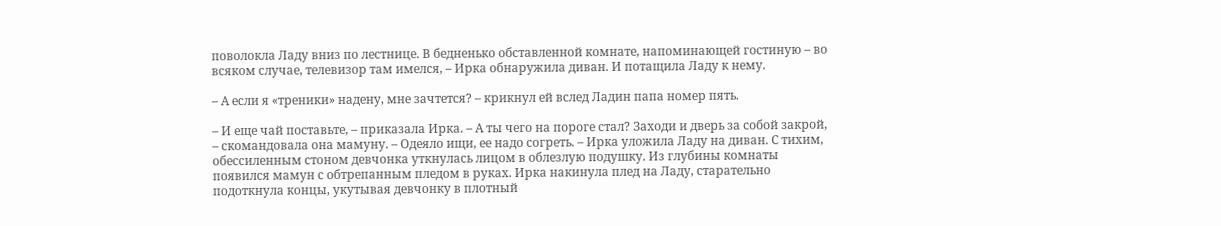поволокла Ладу вниз по лестнице. В бедненько обставленной комнате, напоминающей гостиную – во всяком случае, телевизор там имелся, – Ирка обнаружила диван. И потащила Ладу к нему.

– А если я «треники» надену, мне зачтется? – крикнул ей вслед Ладин папа номер пять.

– И еще чай поставьте, – приказала Ирка. – А ты чего на пороге стал? Заходи и дверь за собой закрой, – скомандовала она мамуну. – Одеяло ищи, ее надо согреть. – Ирка уложила Ладу на диван. С тихим, обессиленным стоном девчонка уткнулась лицом в облезлую подушку. Из глубины комнаты появился мамун с обтрепанным пледом в руках. Ирка накинула плед на Ладу, старательно подоткнула концы, укутывая девчонку в плотный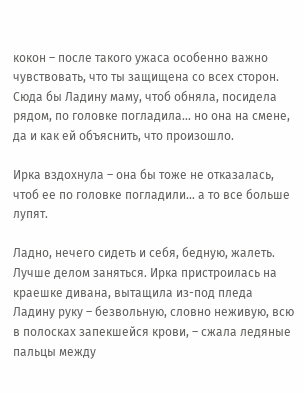кокон – после такого ужаса особенно важно чувствовать, что ты защищена со всех сторон. Сюда бы Ладину маму, чтоб обняла, посидела рядом, по головке погладила… но она на смене, да и как ей объяснить, что произошло.

Ирка вздохнула – она бы тоже не отказалась, чтоб ее по головке погладили… а то все больше лупят.

Ладно, нечего сидеть и себя, бедную, жалеть. Лучше делом заняться. Ирка пристроилась на краешке дивана, вытащила из-под пледа Ладину руку – безвольную, словно неживую, всю в полосках запекшейся крови, – сжала ледяные пальцы между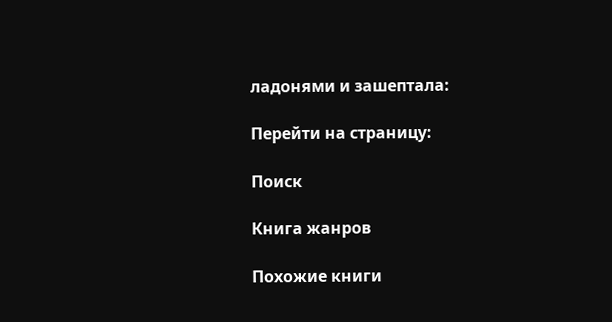ладонями и зашептала:

Перейти на страницу:

Поиск

Книга жанров

Похожие книги